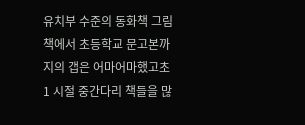유치부 수준의 동화책 그림책에서 초등학교 문고본까지의 갭은 어마어마했고초1 시절 중간다리 책들을 많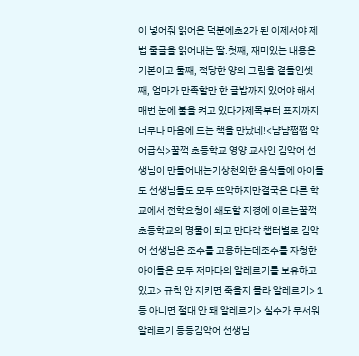이 넣어줘 읽어온 덕분에초2가 된 이제서야 제법 줄글을 읽어내는 딸.첫째, 재미있는 내용은 기본이고 둘째, 적당한 양의 그림을 곁들인셋째, 엄마가 만족할만 한 글밥까지 있어야 해서 매번 눈에 불을 켜고 있다가제목부터 표지까지 너무나 마음에 드는 책을 만났네!<냠냠쩝쩝 악어급식>꿀꺽 초등학교 영양 교사인 김악어 선생님이 만들어내는기상천외한 음식들에 아이들도 선생님들도 모두 뜨악하지만결국은 다른 학교에서 전학요청이 쇄도할 지경에 이르는꿀꺽 초등학교의 명물이 되고 만다각 챕터별로 김악어 선생님은 조수를 고용하는데조수를 자청한 아이들은 모두 저마다의 알레르기를 보유하고 있고> 규칙 안 지키면 죽을지 몰라 알레르기> 1등 아니면 절대 안 돼 알레르기> 실수가 무서워 알레르기 등등김악어 선생님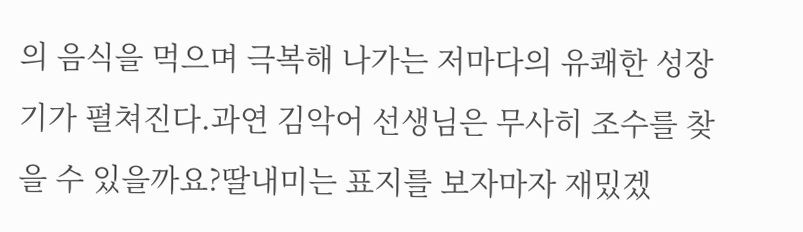의 음식을 먹으며 극복해 나가는 저마다의 유쾌한 성장기가 펼쳐진다.과연 김악어 선생님은 무사히 조수를 찾을 수 있을까요?딸내미는 표지를 보자마자 재밌겠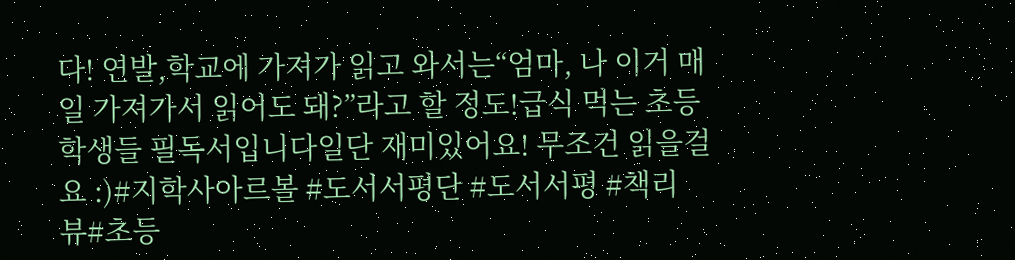다! 연발,학교에 가져가 읽고 와서는“엄마, 나 이거 매일 가져가서 읽어도 돼?”라고 할 정도!급식 먹는 초등학생들 필독서입니다일단 재미있어요! 무조건 읽을걸요 :)#지학사아르볼 #도서서평단 #도서서평 #책리뷰#초등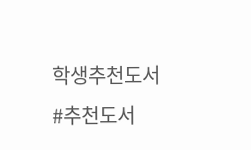학생추천도서 #추천도서